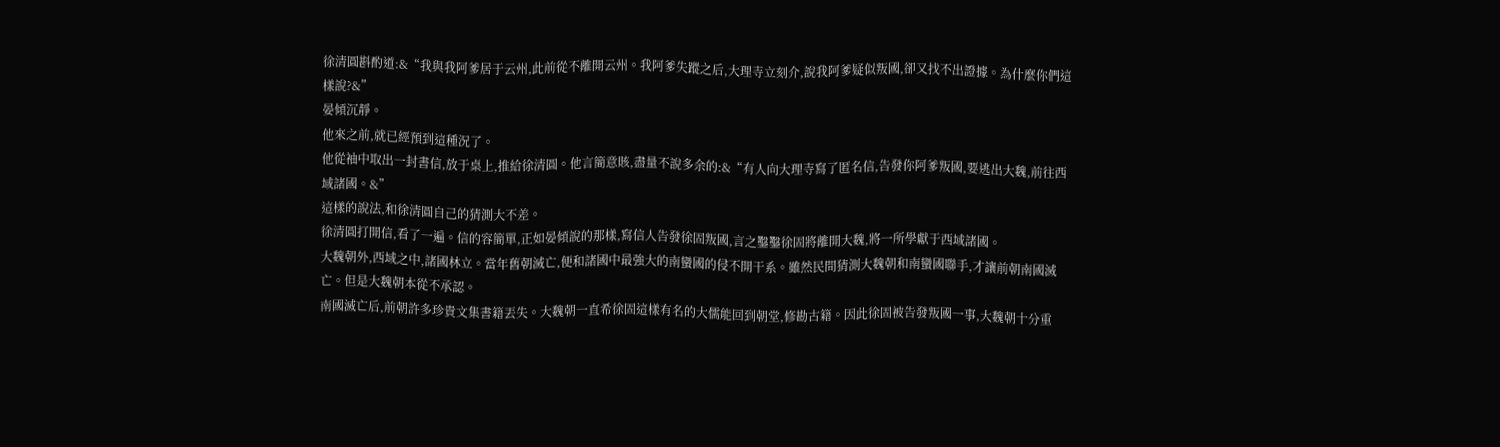徐清圓斟酌道:&“我與我阿爹居于云州,此前從不離開云州。我阿爹失蹤之后,大理寺立刻介,說我阿爹疑似叛國,卻又找不出證據。為什麼你們這樣說?&”
晏傾沉靜。
他來之前,就已經預到這種況了。
他從袖中取出一封書信,放于桌上,推給徐清圓。他言簡意賅,盡量不說多余的:&“有人向大理寺寫了匿名信,告發你阿爹叛國,要逃出大魏,前往西域諸國。&”
這樣的說法,和徐清圓自己的猜測大不差。
徐清圓打開信,看了一遍。信的容簡單,正如晏傾說的那樣,寫信人告發徐固叛國,言之鑿鑿徐固將離開大魏,將一所學獻于西域諸國。
大魏朝外,西域之中,諸國林立。當年舊朝滅亡,便和諸國中最強大的南蠻國的侵不開干系。雖然民間猜測大魏朝和南蠻國聯手,才讓前朝南國滅亡。但是大魏朝本從不承認。
南國滅亡后,前朝許多珍貴文集書籍丟失。大魏朝一直希徐固這樣有名的大儒能回到朝堂,修勘古籍。因此徐固被告發叛國一事,大魏朝十分重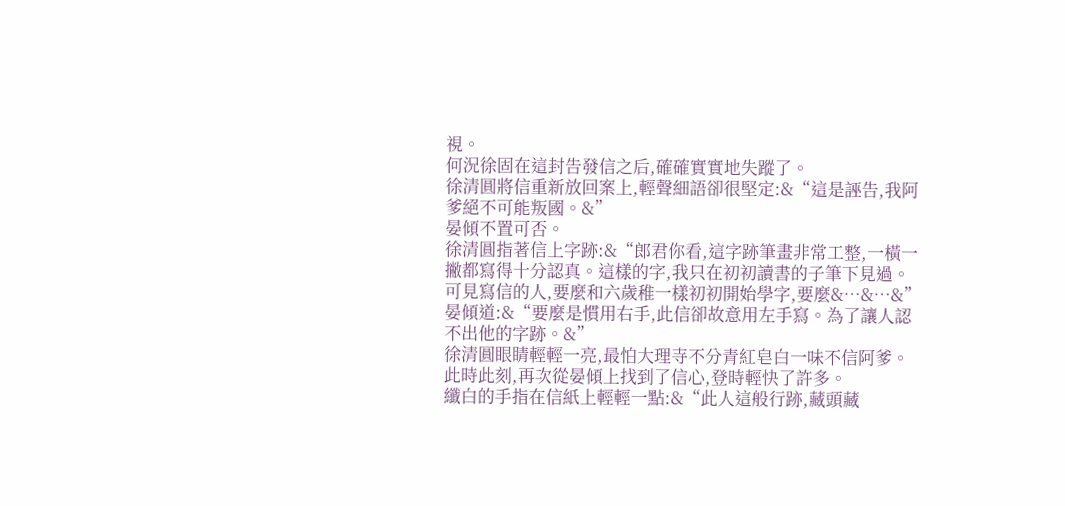視。
何況徐固在這封告發信之后,確確實實地失蹤了。
徐清圓將信重新放回案上,輕聲細語卻很堅定:&“這是誣告,我阿爹絕不可能叛國。&”
晏傾不置可否。
徐清圓指著信上字跡:&“郎君你看,這字跡筆畫非常工整,一橫一撇都寫得十分認真。這樣的字,我只在初初讀書的子筆下見過。可見寫信的人,要麼和六歲稚一樣初初開始學字,要麼&…&…&”
晏傾道:&“要麼是慣用右手,此信卻故意用左手寫。為了讓人認不出他的字跡。&”
徐清圓眼睛輕輕一亮,最怕大理寺不分青紅皂白一味不信阿爹。此時此刻,再次從晏傾上找到了信心,登時輕快了許多。
纖白的手指在信紙上輕輕一點:&“此人這般行跡,藏頭藏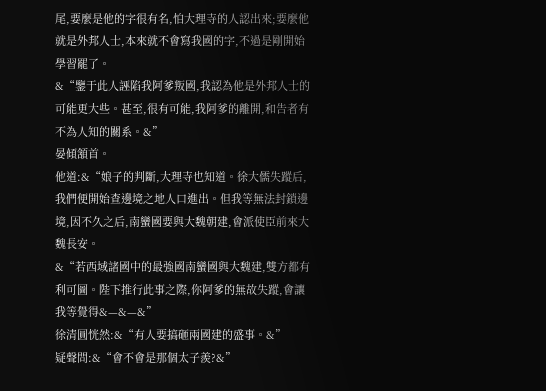尾,要麼是他的字很有名,怕大理寺的人認出來;要麼他就是外邦人士,本來就不會寫我國的字,不過是剛開始學習罷了。
&“鑒于此人誣陷我阿爹叛國,我認為他是外邦人士的可能更大些。甚至,很有可能,我阿爹的離開,和告者有不為人知的關系。&”
晏傾頷首。
他道:&“娘子的判斷,大理寺也知道。徐大儒失蹤后,我們便開始查邊境之地人口進出。但我等無法封鎖邊境,因不久之后,南蠻國要與大魏朝建,會派使臣前來大魏長安。
&“若西域諸國中的最強國南蠻國與大魏建,雙方都有利可圖。陛下推行此事之際,你阿爹的無故失蹤,會讓我等覺得&—&—&”
徐清圓恍然:&“有人要搞砸兩國建的盛事。&”
疑聲問:&“會不會是那個太子羨?&”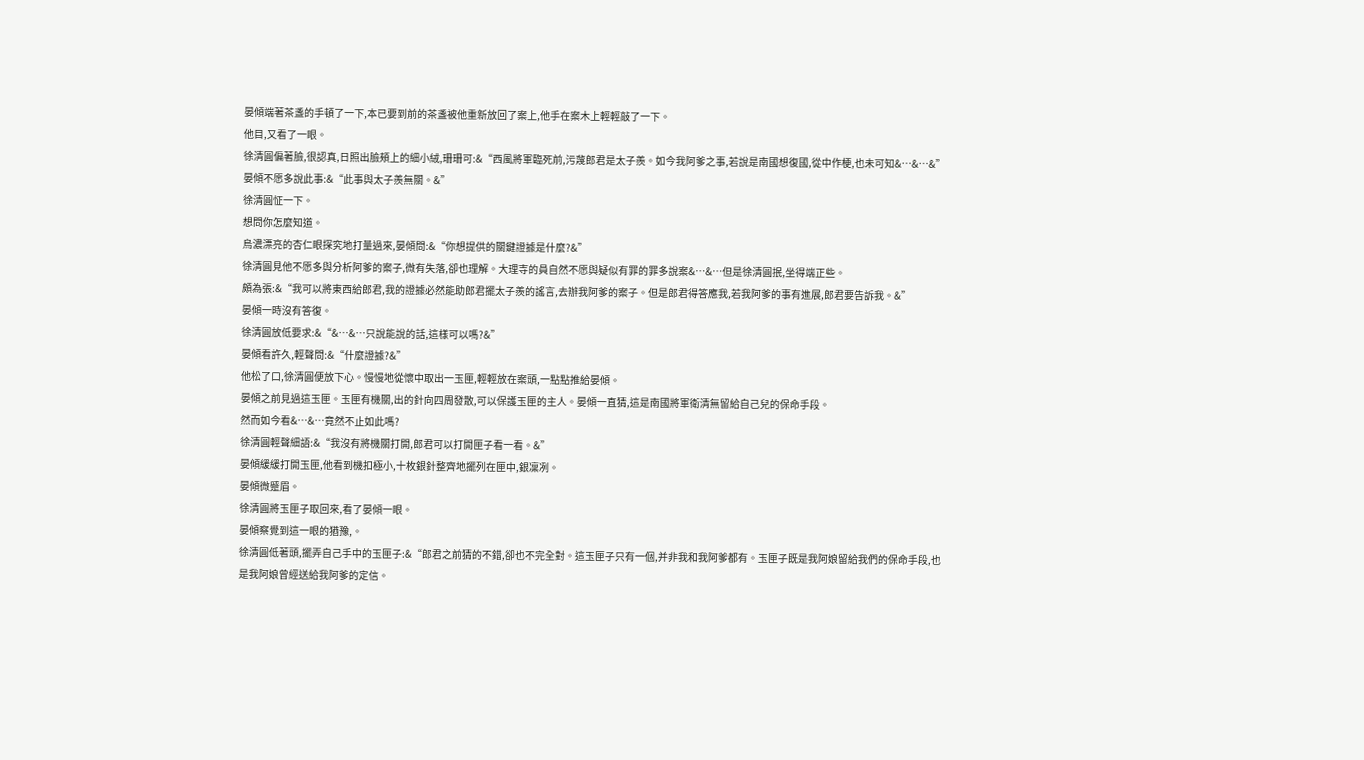晏傾端著茶盞的手頓了一下,本已要到前的茶盞被他重新放回了案上,他手在案木上輕輕敲了一下。
他目,又看了一眼。
徐清圓偏著臉,很認真,日照出臉頰上的細小絨,珊珊可:&“西風將軍臨死前,污蔑郎君是太子羨。如今我阿爹之事,若說是南國想復國,從中作梗,也未可知&…&…&”
晏傾不愿多說此事:&“此事與太子羨無關。&”
徐清圓怔一下。
想問你怎麼知道。
烏濃漂亮的杏仁眼探究地打量過來,晏傾問:&“你想提供的關鍵證據是什麼?&”
徐清圓見他不愿多與分析阿爹的案子,微有失落,卻也理解。大理寺的員自然不愿與疑似有罪的罪多說案&…&…但是徐清圓抿,坐得端正些。
頗為張:&“我可以將東西給郎君,我的證據必然能助郎君擺太子羨的謠言,去辦我阿爹的案子。但是郎君得答應我,若我阿爹的事有進展,郎君要告訴我。&”
晏傾一時沒有答復。
徐清圓放低要求:&“&…&…只說能說的話,這樣可以嗎?&”
晏傾看許久,輕聲問:&“什麼證據?&”
他松了口,徐清圓便放下心。慢慢地從懷中取出一玉匣,輕輕放在案頭,一點點推給晏傾。
晏傾之前見過這玉匣。玉匣有機關,出的針向四周發散,可以保護玉匣的主人。晏傾一直猜,這是南國將軍衛清無留給自己兒的保命手段。
然而如今看&…&…竟然不止如此嗎?
徐清圓輕聲細語:&“我沒有將機關打開,郎君可以打開匣子看一看。&”
晏傾緩緩打開玉匣,他看到機扣極小,十枚銀針整齊地擺列在匣中,銀凜冽。
晏傾微蹙眉。
徐清圓將玉匣子取回來,看了晏傾一眼。
晏傾察覺到這一眼的猶豫,。
徐清圓低著頭,擺弄自己手中的玉匣子:&“郎君之前猜的不錯,卻也不完全對。這玉匣子只有一個,并非我和我阿爹都有。玉匣子既是我阿娘留給我們的保命手段,也是我阿娘曾經送給我阿爹的定信。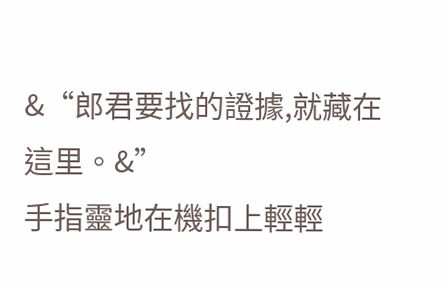&“郎君要找的證據,就藏在這里。&”
手指靈地在機扣上輕輕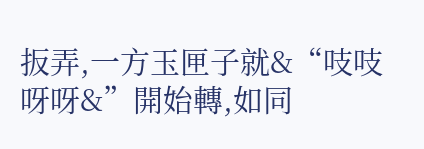扳弄,一方玉匣子就&“吱吱呀呀&”開始轉,如同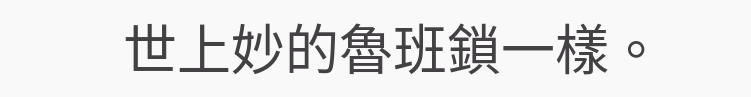世上妙的魯班鎖一樣。